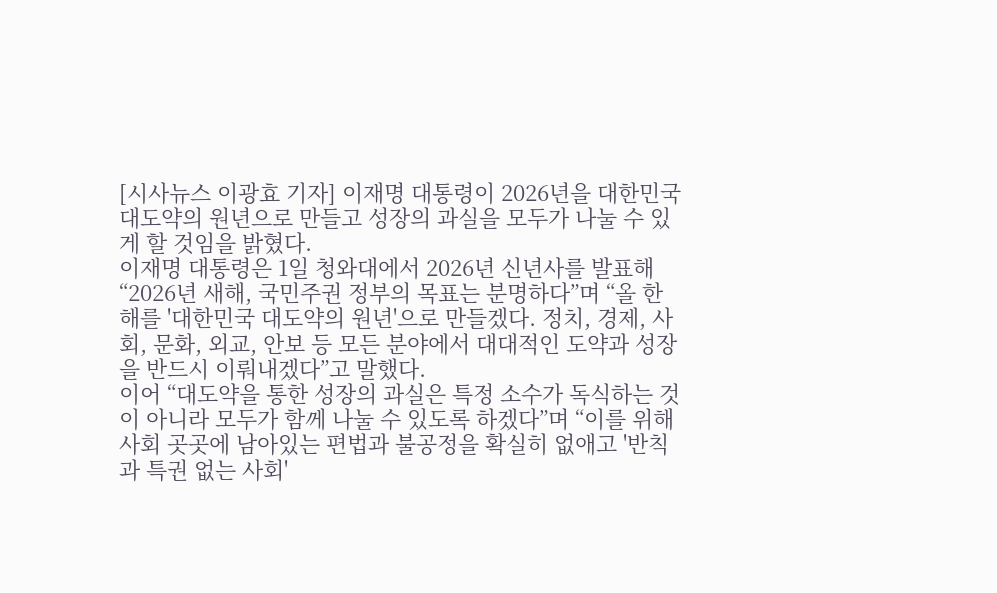[시사뉴스 이광효 기자] 이재명 대통령이 2026년을 대한민국 대도약의 원년으로 만들고 성장의 과실을 모두가 나눌 수 있게 할 것임을 밝혔다.
이재명 대통령은 1일 청와대에서 2026년 신년사를 발표해 “2026년 새해, 국민주권 정부의 목표는 분명하다”며 “올 한 해를 '대한민국 대도약의 원년'으로 만들겠다. 정치, 경제, 사회, 문화, 외교, 안보 등 모든 분야에서 대대적인 도약과 성장을 반드시 이뤄내겠다”고 말했다.
이어 “대도약을 통한 성장의 과실은 특정 소수가 독식하는 것이 아니라 모두가 함께 나눌 수 있도록 하겠다”며 “이를 위해 사회 곳곳에 남아있는 편법과 불공정을 확실히 없애고 '반칙과 특권 없는 사회'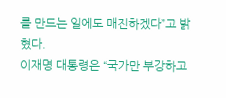를 만드는 일에도 매진하겠다”고 밝혔다.
이재명 대통령은 “국가만 부강하고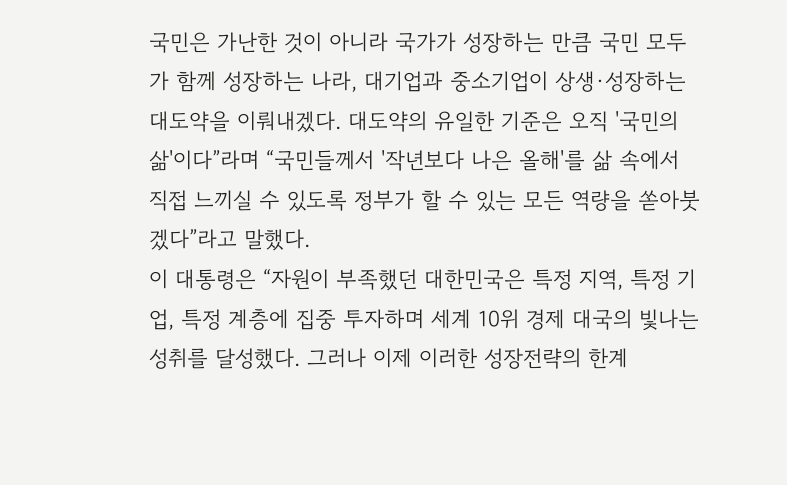국민은 가난한 것이 아니라 국가가 성장하는 만큼 국민 모두가 함께 성장하는 나라, 대기업과 중소기업이 상생·성장하는 대도약을 이뤄내겠다. 대도약의 유일한 기준은 오직 '국민의 삶'이다”라며 “국민들께서 '작년보다 나은 올해'를 삶 속에서 직접 느끼실 수 있도록 정부가 할 수 있는 모든 역량을 쏟아붓겠다”라고 말했다.
이 대통령은 “자원이 부족했던 대한민국은 특정 지역, 특정 기업, 특정 계층에 집중 투자하며 세계 10위 경제 대국의 빛나는 성취를 달성했다. 그러나 이제 이러한 성장전략의 한계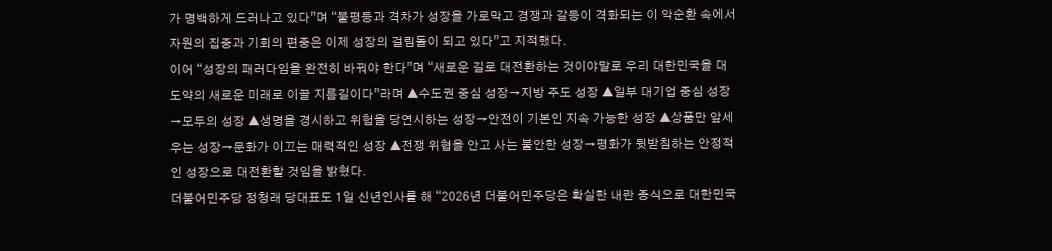가 명백하게 드러나고 있다”며 “불평등과 격차가 성장을 가로막고 경쟁과 갈등이 격화되는 이 악순환 속에서 자원의 집중과 기회의 편중은 이제 성장의 걸림돌이 되고 있다”고 지적했다.
이어 “성장의 패러다임을 완전히 바꿔야 한다”며 “새로운 길로 대전환하는 것이야말로 우리 대한민국을 대도약의 새로운 미래로 이끌 지름길이다”라며 ▲수도권 중심 성장→지방 주도 성장 ▲일부 대기업 중심 성장→모두의 성장 ▲생명을 경시하고 위험을 당연시하는 성장→안전이 기본인 지속 가능한 성장 ▲상품만 앞세우는 성장→문화가 이끄는 매력적인 성장 ▲전쟁 위협을 안고 사는 불안한 성장→평화가 뒷받침하는 안정적인 성장으로 대전환할 것임을 밝혔다.
더불어민주당 정청래 당대표도 1일 신년인사를 해 “2026년 더불어민주당은 확실한 내란 종식으로 대한민국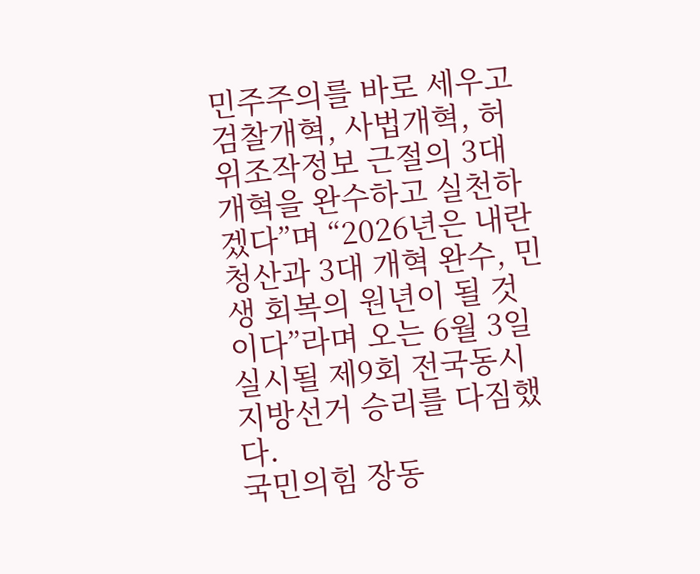민주주의를 바로 세우고 검찰개혁, 사법개혁, 허위조작정보 근절의 3대 개혁을 완수하고 실천하겠다”며 “2026년은 내란 청산과 3대 개혁 완수, 민생 회복의 원년이 될 것이다”라며 오는 6월 3일 실시될 제9회 전국동시지방선거 승리를 다짐했다.
국민의힘 장동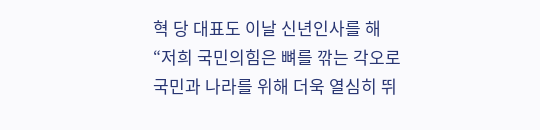혁 당 대표도 이날 신년인사를 해 “저희 국민의힘은 뼈를 깎는 각오로 국민과 나라를 위해 더욱 열심히 뛰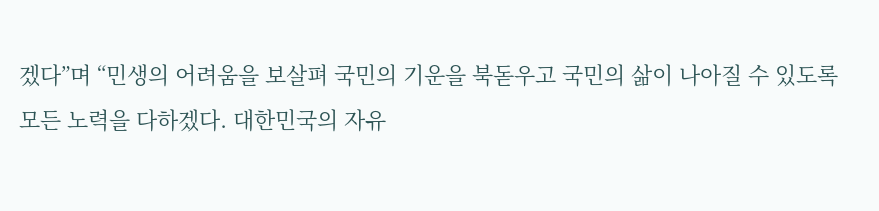겠다”며 “민생의 어려움을 보살펴 국민의 기운을 북돋우고 국민의 삶이 나아질 수 있도록 모든 노력을 다하겠다. 대한민국의 자유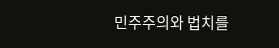민주주의와 법치를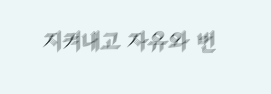지켜내고 자유와 번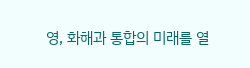영, 화해과 통합의 미래를 열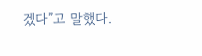겠다”고 말했다.